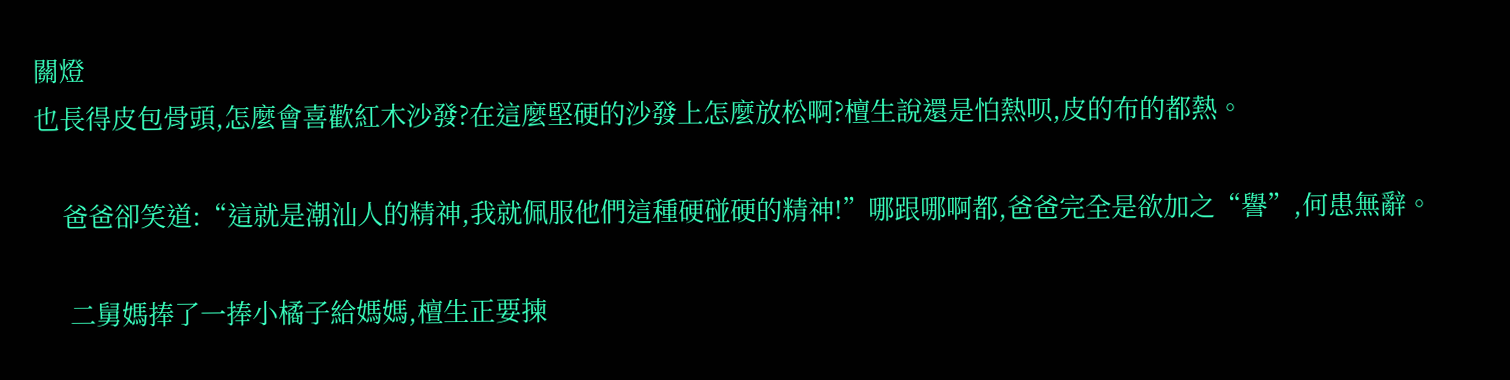關燈
也長得皮包骨頭,怎麼會喜歡紅木沙發?在這麼堅硬的沙發上怎麼放松啊?檀生說還是怕熱呗,皮的布的都熱。

    爸爸卻笑道:“這就是潮汕人的精神,我就佩服他們這種硬碰硬的精神!”哪跟哪啊都,爸爸完全是欲加之“譽”,何患無辭。

     二舅媽捧了一捧小橘子給媽媽,檀生正要揀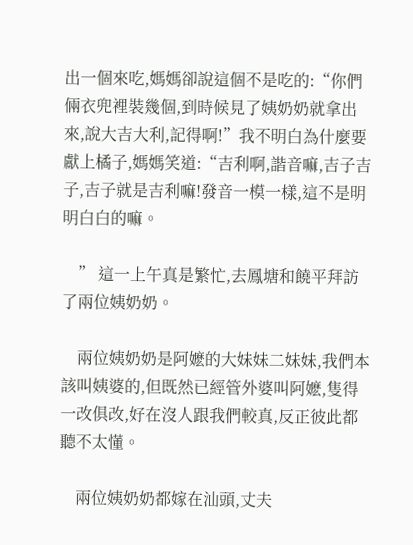出一個來吃,媽媽卻說這個不是吃的:“你們倆衣兜裡裝幾個,到時候見了姨奶奶就拿出來,說大吉大利,記得啊!”我不明白為什麼要獻上橘子,媽媽笑道:“吉利啊,諧音嘛,吉子吉子,吉子就是吉利嘛!發音一模一樣,這不是明明白白的嘛。

    ” 這一上午真是繁忙,去鳳塘和饒平拜訪了兩位姨奶奶。

    兩位姨奶奶是阿嬷的大妹妹二妹妹,我們本該叫姨婆的,但既然已經管外婆叫阿嬷,隻得一改俱改,好在沒人跟我們較真,反正彼此都聽不太懂。

    兩位姨奶奶都嫁在汕頭,丈夫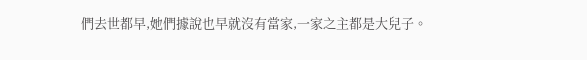們去世都早,她們據說也早就沒有當家,一家之主都是大兒子。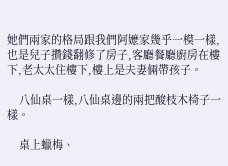她們兩家的格局跟我們阿嬷家幾乎一模一樣,也是兒子攢錢翻修了房子,客廳餐廳廚房在樓下,老太太住樓下,樓上是夫妻倆帶孩子。

    八仙桌一樣,八仙桌邊的兩把酸枝木椅子一樣。

    桌上蠟梅、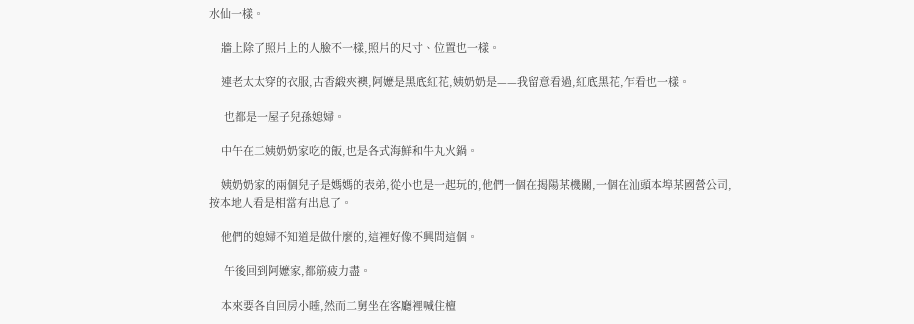水仙一樣。

    牆上除了照片上的人臉不一樣,照片的尺寸、位置也一樣。

    連老太太穿的衣服,古香緞夾襖,阿嬷是黑底紅花,姨奶奶是——我留意看過,紅底黑花,乍看也一樣。

     也都是一屋子兒孫媳婦。

    中午在二姨奶奶家吃的飯,也是各式海鮮和牛丸火鍋。

    姨奶奶家的兩個兒子是媽媽的表弟,從小也是一起玩的,他們一個在揭陽某機關,一個在汕頭本埠某國營公司,按本地人看是相當有出息了。

    他們的媳婦不知道是做什麼的,這裡好像不興問這個。

     午後回到阿嬷家,都筋疲力盡。

    本來要各自回房小睡,然而二舅坐在客廳裡喊住檀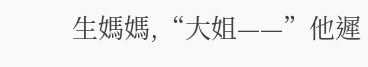生媽媽,“大姐——”他遲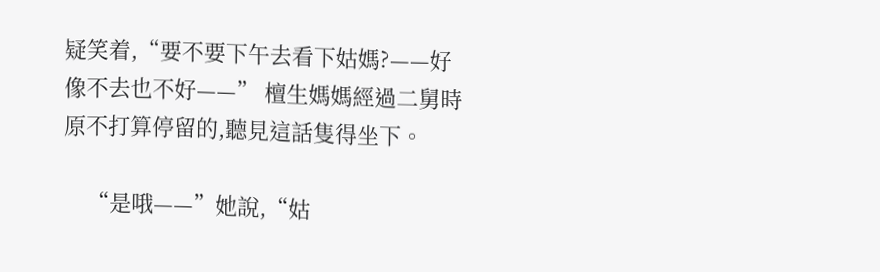疑笑着,“要不要下午去看下姑媽?——好像不去也不好——” 檀生媽媽經過二舅時原不打算停留的,聽見這話隻得坐下。

    “是哦——”她說,“姑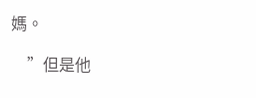媽。

    ”但是他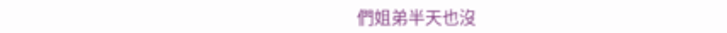們姐弟半天也沒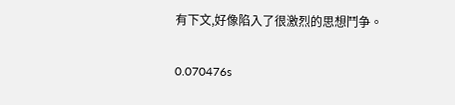有下文,好像陷入了很激烈的思想鬥争。


0.070476s